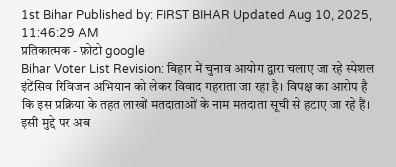1st Bihar Published by: FIRST BIHAR Updated Aug 10, 2025, 11:46:29 AM
प्रतिकात्मक - फ़ोटो google
Bihar Voter List Revision: बिहार में चुनाव आयोग द्वारा चलाए जा रहे स्पेशल इंटेंसिव रिविजन अभियान को लेकर विवाद गहराता जा रहा है। विपक्ष का आरोप है कि इस प्रक्रिया के तहत लाखों मतदाताओं के नाम मतदाता सूची से हटाए जा रहे हैं। इसी मुद्दे पर अब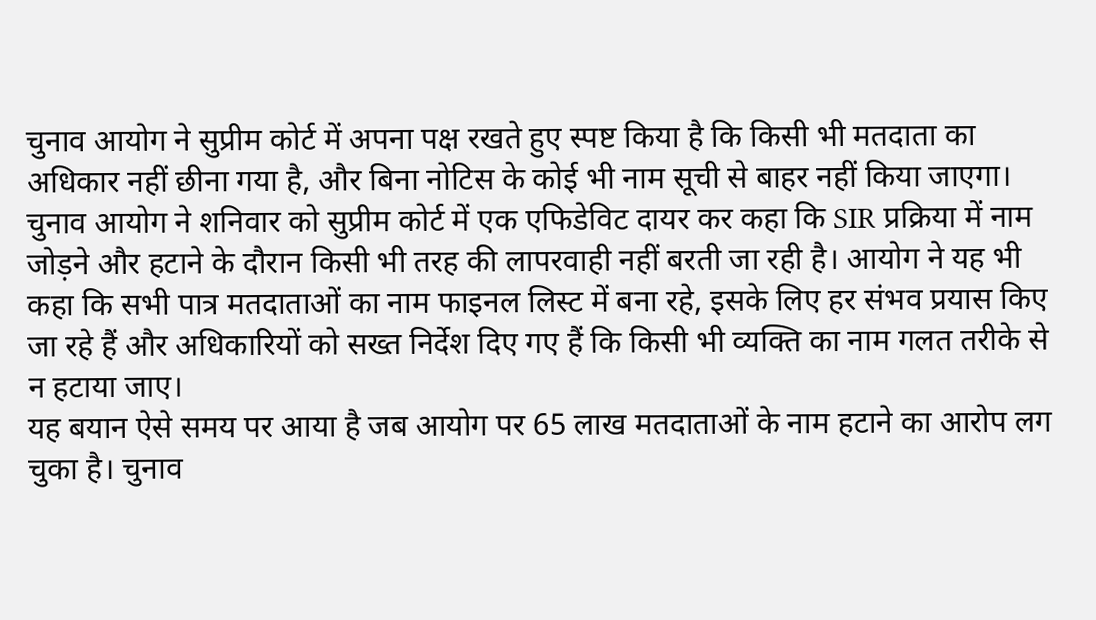चुनाव आयोग ने सुप्रीम कोर्ट में अपना पक्ष रखते हुए स्पष्ट किया है कि किसी भी मतदाता का अधिकार नहीं छीना गया है, और बिना नोटिस के कोई भी नाम सूची से बाहर नहीं किया जाएगा।
चुनाव आयोग ने शनिवार को सुप्रीम कोर्ट में एक एफिडेविट दायर कर कहा कि SIR प्रक्रिया में नाम जोड़ने और हटाने के दौरान किसी भी तरह की लापरवाही नहीं बरती जा रही है। आयोग ने यह भी कहा कि सभी पात्र मतदाताओं का नाम फाइनल लिस्ट में बना रहे, इसके लिए हर संभव प्रयास किए जा रहे हैं और अधिकारियों को सख्त निर्देश दिए गए हैं कि किसी भी व्यक्ति का नाम गलत तरीके से न हटाया जाए।
यह बयान ऐसे समय पर आया है जब आयोग पर 65 लाख मतदाताओं के नाम हटाने का आरोप लग चुका है। चुनाव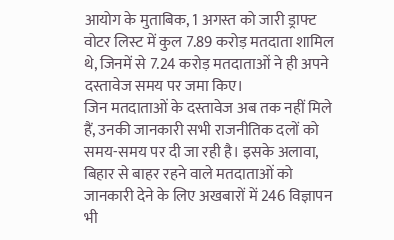आयोग के मुताबिक, 1 अगस्त को जारी ड्राफ्ट वोटर लिस्ट में कुल 7.89 करोड़ मतदाता शामिल थे, जिनमें से 7.24 करोड़ मतदाताओं ने ही अपने दस्तावेज समय पर जमा किए।
जिन मतदाताओं के दस्तावेज अब तक नहीं मिले हैं, उनकी जानकारी सभी राजनीतिक दलों को समय-समय पर दी जा रही है। इसके अलावा, बिहार से बाहर रहने वाले मतदाताओं को जानकारी देने के लिए अखबारों में 246 विज्ञापन भी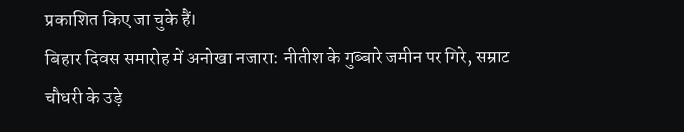प्रकाशित किए जा चुके हैं।
बिहार दिवस समारोह में अनोखा नजारा: नीतीश के गुब्बारे जमीन पर गिरे, सम्राट चौधरी के उड़े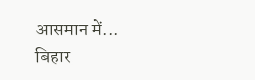आसमान में...
बिहार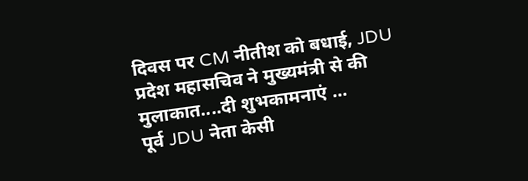दिवस पर CM नीतीश को बधाई, JDU प्रदेश महासचिव ने मुख्यमंत्री से की मुलाकात....दी शुभकामनाएं ...
पूर्व JDU नेता केसी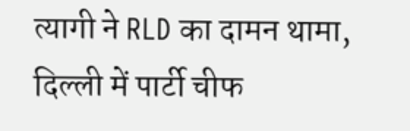त्यागी ने RLD का दामन थामा, दिल्ली में पार्टी चीफ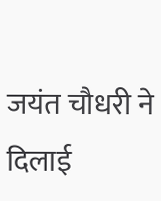जयंत चौधरी ने दिलाई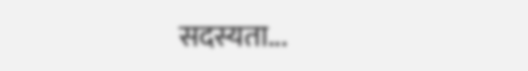सदस्यता...